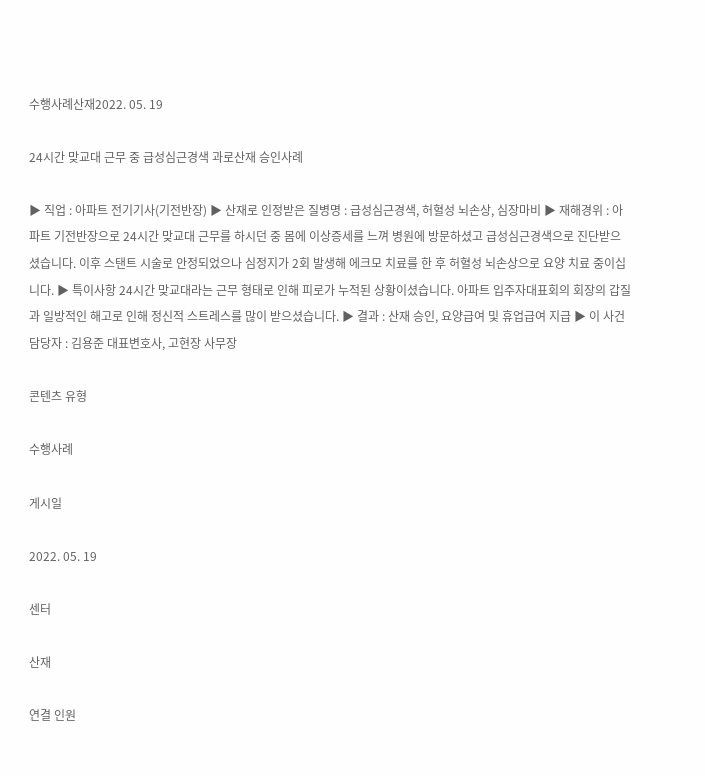수행사례산재2022. 05. 19

24시간 맞교대 근무 중 급성심근경색 과로산재 승인사례

▶ 직업 : 아파트 전기기사(기전반장) ▶ 산재로 인정받은 질병명 : 급성심근경색, 허혈성 뇌손상, 심장마비 ▶ 재해경위 : 아파트 기전반장으로 24시간 맞교대 근무를 하시던 중 몸에 이상증세를 느껴 병원에 방문하셨고 급성심근경색으로 진단받으셨습니다. 이후 스탠트 시술로 안정되었으나 심정지가 2회 발생해 에크모 치료를 한 후 허혈성 뇌손상으로 요양 치료 중이십니다. ▶ 특이사항 24시간 맞교대라는 근무 형태로 인해 피로가 누적된 상황이셨습니다. 아파트 입주자대표회의 회장의 갑질과 일방적인 해고로 인해 정신적 스트레스를 많이 받으셨습니다. ▶ 결과 : 산재 승인, 요양급여 및 휴업급여 지급 ▶ 이 사건 담당자 : 김용준 대표변호사, 고현장 사무장

콘텐츠 유형

수행사례

게시일

2022. 05. 19

센터

산재

연결 인원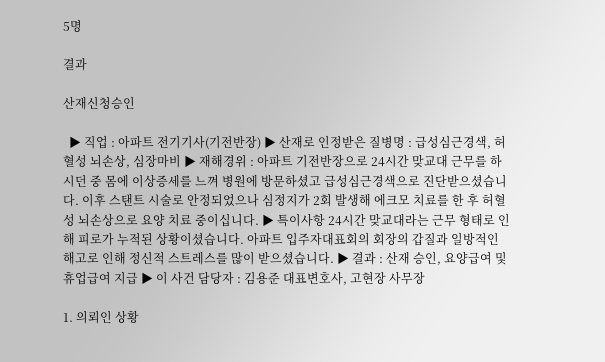5명

결과

산재신청승인

  ▶ 직업 : 아파트 전기기사(기전반장) ▶ 산재로 인정받은 질병명 : 급성심근경색, 허혈성 뇌손상, 심장마비 ▶ 재해경위 : 아파트 기전반장으로 24시간 맞교대 근무를 하시던 중 몸에 이상증세를 느껴 병원에 방문하셨고 급성심근경색으로 진단받으셨습니다. 이후 스탠트 시술로 안정되었으나 심정지가 2회 발생해 에크모 치료를 한 후 허혈성 뇌손상으로 요양 치료 중이십니다. ▶ 특이사항 24시간 맞교대라는 근무 형태로 인해 피로가 누적된 상황이셨습니다. 아파트 입주자대표회의 회장의 갑질과 일방적인 해고로 인해 정신적 스트레스를 많이 받으셨습니다. ▶ 결과 : 산재 승인, 요양급여 및 휴업급여 지급 ▶ 이 사건 담당자 : 김용준 대표변호사, 고현장 사무장

1. 의뢰인 상황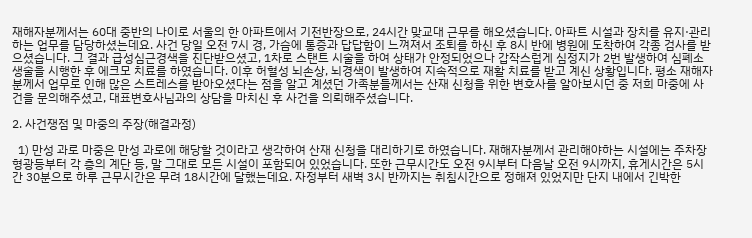재해자분께서는 60대 중반의 나이로 서울의 한 아파트에서 기전반장으로, 24시간 맞교대 근무를 해오셨습니다. 아파트 시설과 장치를 유지·관리하는 업무를 담당하셨는데요. 사건 당일 오전 7시 경, 가슴에 통증과 답답함이 느껴져서 조퇴를 하신 후 8시 반에 병원에 도착하여 각종 검사를 받으셨습니다. 그 결과 급성심근경색을 진단받으셨고, 1차로 스탠트 시술을 하여 상태가 안정되었으나 갑작스럽게 심정지가 2번 발생하여 심폐소생술을 시행한 후 에크모 치료를 하였습니다. 이후 허혈성 뇌손상, 뇌경색이 발생하여 지속적으로 재활 치료를 받고 계신 상황입니다. 평소 재해자분께서 업무로 인해 많은 스트레스를 받아오셨다는 점을 알고 계셨던 가족분들께서는 산재 신청을 위한 변호사를 알아보시던 중 저희 마중에 사건을 문의해주셨고, 대표변호사님과의 상담을 마치신 후 사건을 의뢰해주셨습니다.

2. 사건쟁점 및 마중의 주장(해결과정)

  1) 만성 과로 마중은 만성 과로에 해당할 것이라고 생각하여 산재 신청을 대리하기로 하였습니다. 재해자분께서 관리해야하는 시설에는 주차장 형광등부터 각 층의 계단 등, 말 그대로 모든 시설이 포함되어 있었습니다. 또한 근무시간도 오전 9시부터 다음날 오전 9시까지, 휴게시간은 5시간 30분으로 하루 근무시간은 무려 18시간에 달했는데요. 자정부터 새벽 3시 반까지는 취침시간으로 정해져 있었지만 단지 내에서 긴박한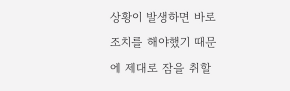상황이 발생하면 바로 조치를 해야했기 때문에 제대로 잠을 취할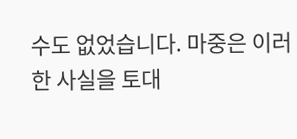수도 없었습니다. 마중은 이러한 사실을 토대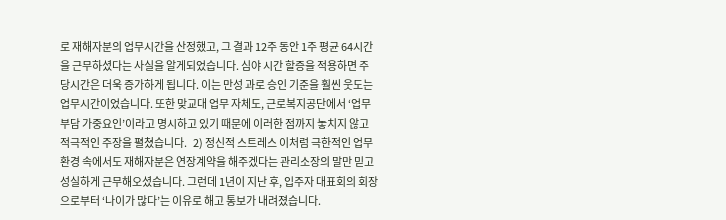로 재해자분의 업무시간을 산정했고, 그 결과 12주 동안 1주 평균 64시간을 근무하셨다는 사실을 알게되었습니다. 심야 시간 할증을 적용하면 주당시간은 더욱 증가하게 됩니다. 이는 만성 과로 승인 기준을 훨씬 웃도는 업무시간이었습니다. 또한 맞교대 업무 자체도, 근로복지공단에서 ‘업무부담 가중요인’이라고 명시하고 있기 때문에 이러한 점까지 놓치지 않고 적극적인 주장을 펼쳤습니다.   2) 정신적 스트레스 이처럼 극한적인 업무 환경 속에서도 재해자분은 연장계약을 해주겠다는 관리소장의 말만 믿고 성실하게 근무해오셨습니다. 그런데 1년이 지난 후, 입주자 대표회의 회장으로부터 ‘나이가 많다’는 이유로 해고 통보가 내려졌습니다.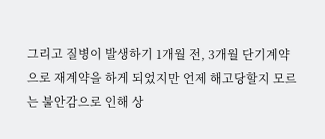그리고 질병이 발생하기 1개월 전, 3개월 단기계약으로 재계약을 하게 되었지만 언제 해고당할지 모르는 불안감으로 인해 상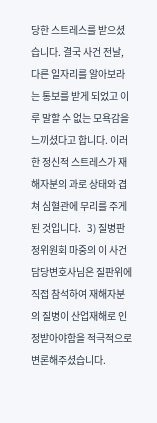당한 스트레스를 받으셨습니다. 결국 사건 전날, 다른 일자리를 알아보라는 통보를 받게 되었고 이루 말할 수 없는 모욕감을 느끼셨다고 합니다. 이러한 정신적 스트레스가 재해자분의 과로 상태와 겹쳐 심혈관에 무리를 주게 된 것입니다.   3) 질병판정위원회 마중의 이 사건 담당변호사님은 질판위에 직접 참석하여 재해자분의 질병이 산업재해로 인정받아야함을 적극적으로 변론해주셨습니다.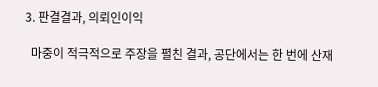3. 판결결과, 의뢰인이익

  마중이 적극적으로 주장을 펼친 결과, 공단에서는 한 번에 산재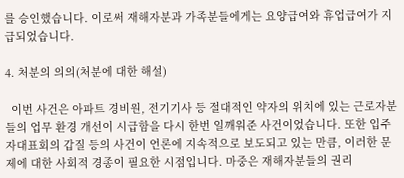를 승인했습니다. 이로써 재해자분과 가족분들에게는 요양급여와 휴업급여가 지급되었습니다.

4. 처분의 의의(처분에 대한 해설)

  이번 사건은 아파트 경비원, 전기기사 등 절대적인 약자의 위치에 있는 근로자분들의 업무 환경 개선이 시급함을 다시 한번 일깨워준 사건이었습니다. 또한 입주자대표회의 갑질 등의 사건이 언론에 지속적으로 보도되고 있는 만큼, 이러한 문제에 대한 사회적 경종이 필요한 시점입니다. 마중은 재해자분들의 권리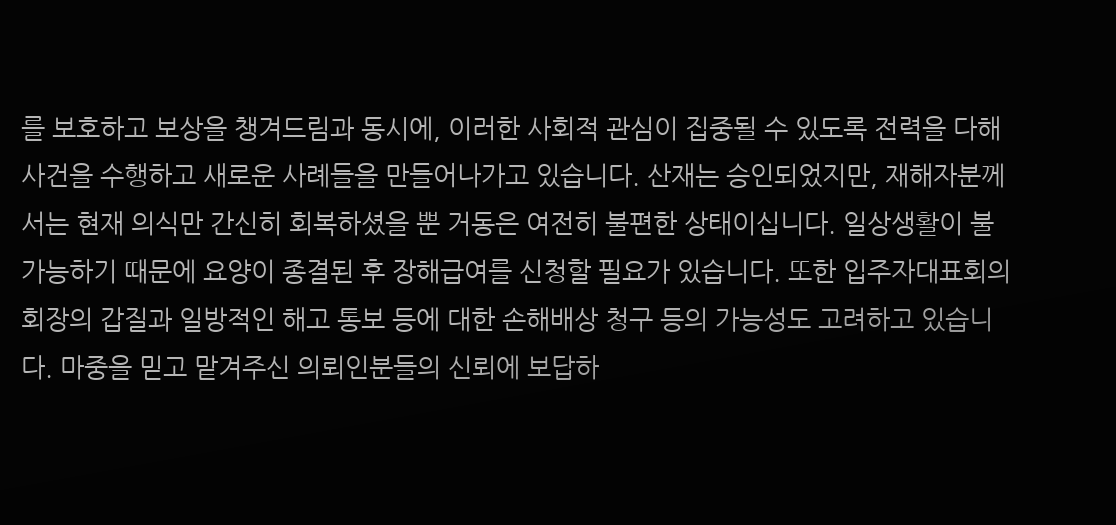를 보호하고 보상을 챙겨드림과 동시에, 이러한 사회적 관심이 집중될 수 있도록 전력을 다해 사건을 수행하고 새로운 사례들을 만들어나가고 있습니다. 산재는 승인되었지만, 재해자분께서는 현재 의식만 간신히 회복하셨을 뿐 거동은 여전히 불편한 상태이십니다. 일상생활이 불가능하기 때문에 요양이 종결된 후 장해급여를 신청할 필요가 있습니다. 또한 입주자대표회의 회장의 갑질과 일방적인 해고 통보 등에 대한 손해배상 청구 등의 가능성도 고려하고 있습니다. 마중을 믿고 맡겨주신 의뢰인분들의 신뢰에 보답하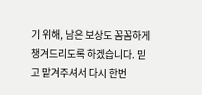기 위해, 남은 보상도 꼼꼼하게 챙겨드리도록 하겠습니다. 믿고 맡겨주셔서 다시 한번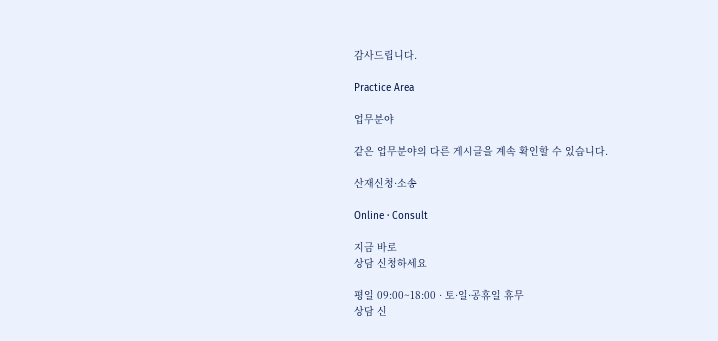감사드립니다.

Practice Area

업무분야

같은 업무분야의 다른 게시글을 계속 확인할 수 있습니다.

산재신청·소송

Online · Consult

지금 바로
상담 신청하세요

평일 09:00~18:00 · 토·일·공휴일 휴무
상담 신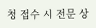청 접수 시 전문 상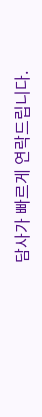담사가 빠르게 연락드립니다.